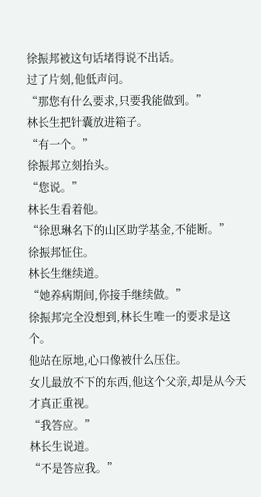徐振邦被这句话堵得说不出话。
过了片刻,他低声问。
“那您有什么要求,只要我能做到。”
林长生把针囊放进箱子。
“有一个。”
徐振邦立刻抬头。
“您说。”
林长生看着他。
“徐思琳名下的山区助学基金,不能断。”
徐振邦怔住。
林长生继续道。
“她养病期间,你接手继续做。”
徐振邦完全没想到,林长生唯一的要求是这个。
他站在原地,心口像被什么压住。
女儿最放不下的东西,他这个父亲,却是从今天才真正重视。
“我答应。”
林长生说道。
“不是答应我。”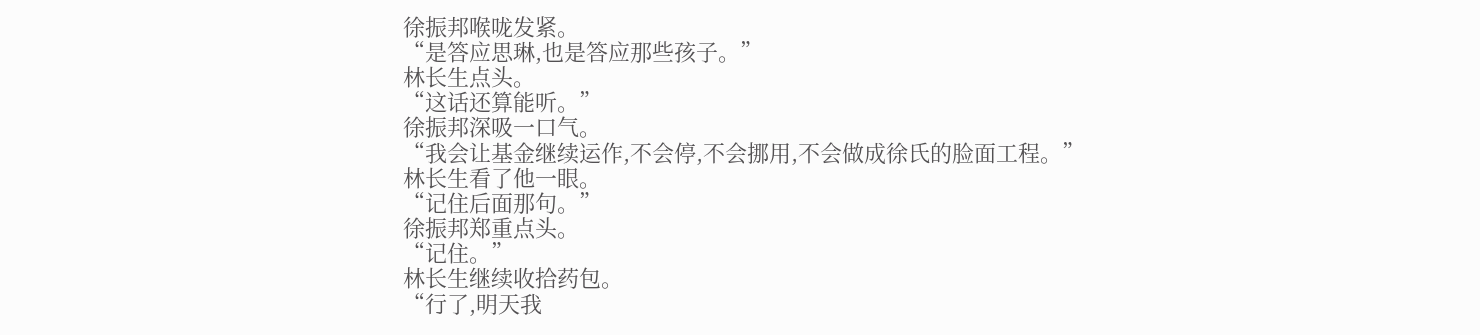徐振邦喉咙发紧。
“是答应思琳,也是答应那些孩子。”
林长生点头。
“这话还算能听。”
徐振邦深吸一口气。
“我会让基金继续运作,不会停,不会挪用,不会做成徐氏的脸面工程。”
林长生看了他一眼。
“记住后面那句。”
徐振邦郑重点头。
“记住。”
林长生继续收拾药包。
“行了,明天我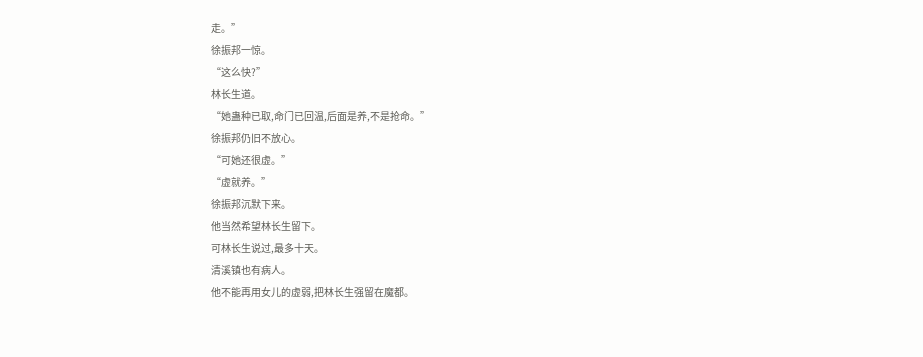走。”
徐振邦一惊。
“这么快?”
林长生道。
“她蛊种已取,命门已回温,后面是养,不是抢命。”
徐振邦仍旧不放心。
“可她还很虚。”
“虚就养。”
徐振邦沉默下来。
他当然希望林长生留下。
可林长生说过,最多十天。
清溪镇也有病人。
他不能再用女儿的虚弱,把林长生强留在魔都。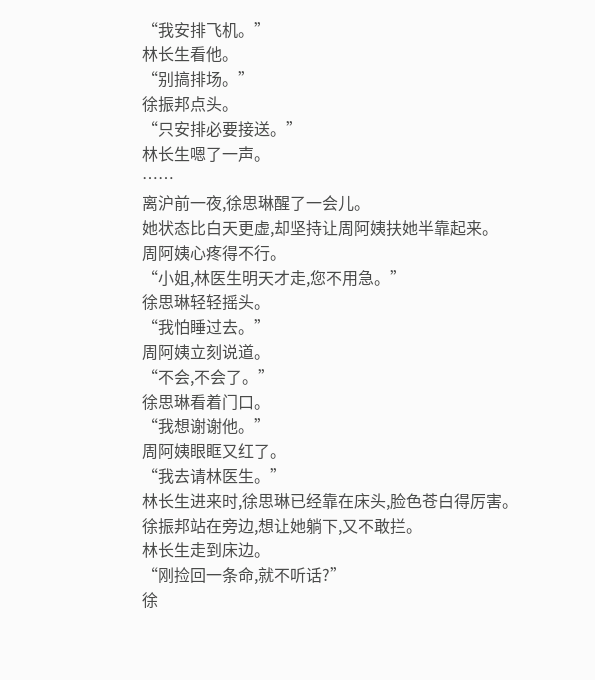“我安排飞机。”
林长生看他。
“别搞排场。”
徐振邦点头。
“只安排必要接送。”
林长生嗯了一声。
……
离沪前一夜,徐思琳醒了一会儿。
她状态比白天更虚,却坚持让周阿姨扶她半靠起来。
周阿姨心疼得不行。
“小姐,林医生明天才走,您不用急。”
徐思琳轻轻摇头。
“我怕睡过去。”
周阿姨立刻说道。
“不会,不会了。”
徐思琳看着门口。
“我想谢谢他。”
周阿姨眼眶又红了。
“我去请林医生。”
林长生进来时,徐思琳已经靠在床头,脸色苍白得厉害。
徐振邦站在旁边,想让她躺下,又不敢拦。
林长生走到床边。
“刚捡回一条命,就不听话?”
徐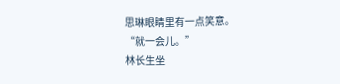思琳眼睛里有一点笑意。
“就一会儿。”
林长生坐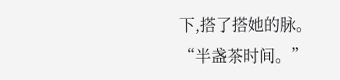下,搭了搭她的脉。
“半盏茶时间。”